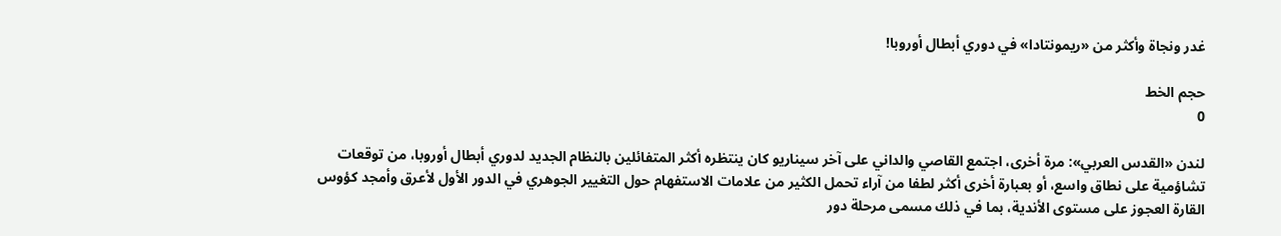غدر ونجاة وأكثر من «ريمونتادا» في دوري أبطال أوروبا!

حجم الخط
0

لندن «القدس العربي»: مرة أخرى، اجتمع القاصي والداني على آخر سيناريو كان ينتظره أكثر المتفائلين بالنظام الجديد لدوري أبطال أوروبا، من توقعات تشاؤمية على نطاق واسع، أو بعبارة أخرى أكثر لطفا من آراء تحمل الكثير من علامات الاستفهام حول التغيير الجوهري في الدور الأول لأعرق وأمجد كؤوس القارة العجوز على مستوى الأندية، بما في ذلك مسمى مرحلة دور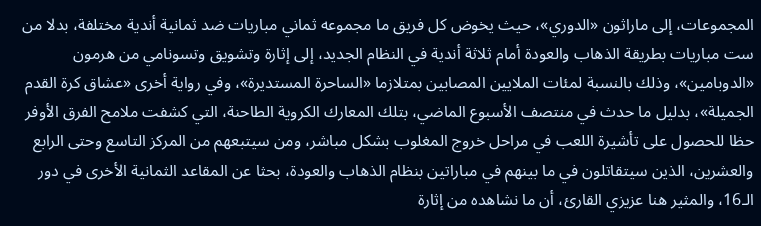المجموعات، إلى ماراثون «الدوري»، حيث يخوض كل فريق ما مجموعه ثماني مباريات ضد ثمانية أندية مختلفة، بدلا من ست مباريات بطريقة الذهاب والعودة أمام ثلاثة أندية في النظام الجديد، إلى إثارة وتشويق وتسونامي من هرمون «الدوبامين»، وذلك بالنسبة لمئات الملايين المصابين بمتلازما «الساحرة المستديرة»، وفي رواية أخرى «عشاق كرة القدم الجميلة»، بدليل ما حدث في منتصف الأسبوع الماضي، بتلك المعارك الكروية الطاحنة، التي كشفت ملامح الفرق الأوفر حظا للحصول على تأشيرة اللعب في مراحل خروج المغلوب بشكل مباشر، ومن سيتبعهم من المركز التاسع وحتى الرابع والعشرين، الذين سيتقاتلون في ما بينهم في مباراتين بنظام الذهاب والعودة، بحثا عن المقاعد الثمانية الأخرى في دور الـ16، والمثير هنا عزيزي القارئ، أن ما نشاهده من إثارة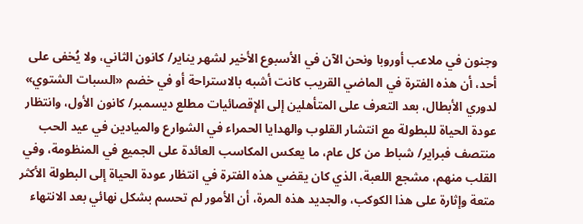وجنون في ملاعب أوروبا ونحن الآن في الأسبوع الأخير لشهر يناير/ كانون الثاني، ولا يُخفى على أحد، أن هذه الفترة في الماضي القريب كانت أشبه بالاستراحة أو في خضم «السبات الشتوي» لدوري الأبطال، بعد التعرف على المتأهلين إلى الإقصائيات مطلع ديسمبر/ كانون الأول، وانتظار عودة الحياة للبطولة مع انتشار القلوب والهدايا الحمراء في الشوارع والميادين في عيد الحب منتصف فبراير/ شباط من كل عام، ما يعكس المكاسب العائدة على الجميع في المنظومة، وفي القلب منهم، مشجع اللعبة، الذي كان يقضي هذه الفترة في انتظار عودة الحياة إلى البطولة الأكثر متعة وإثارة على هذا الكوكب، والجديد هذه المرة، أن الأمور لم تحسم بشكل نهائي بعد الانتهاء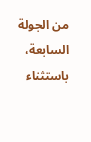من الجولة السابعة، باستثناء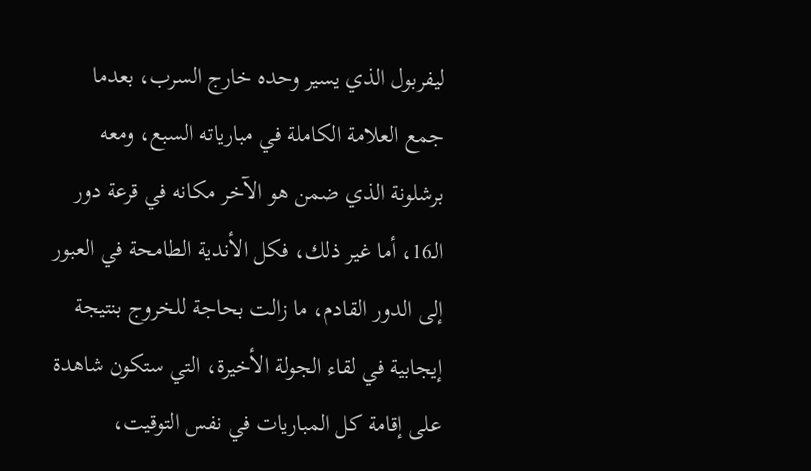ليفربول الذي يسير وحده خارج السرب، بعدما جمع العلامة الكاملة في مبارياته السبع، ومعه برشلونة الذي ضمن هو الآخر مكانه في قرعة دور الـ16، أما غير ذلك، فكل الأندية الطامحة في العبور إلى الدور القادم، ما زالت بحاجة للخروج بنتيجة إيجابية في لقاء الجولة الأخيرة، التي ستكون شاهدة على إقامة كل المباريات في نفس التوقيت،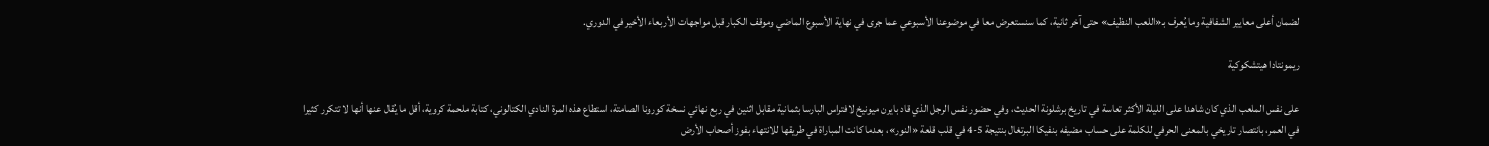لضمان أعلى معايير الشفافية وما يُعرف بـ«اللعب النظيف» حتى آخر ثانية، كما سنستعرض معا في موضوعنا الأسبوعي عما جرى في نهاية الأسبوع الماضي وموقف الكبار قبل مواجهات الأربعاء الأخير في الدوري.

ريمونتادا هيتشكوكية

على نفس الملعب الذي كان شاهدا على الليلة الأكثر تعاسة في تاريخ برشلونة الحديث، وفي حضور نفس الرجل الذي قاد بايرن ميونيخ لافتراس البارسا بثمانية مقابل اثنين في ربع نهائي نسخة كورونا الصامتة، استطاع هذه المرة النادي الكتالوني، كتابة ملحمة كروية، أقل ما يُقال عنها أنها لا تتكرر كثيرا في العمر، بانتصار تاريخي بالمعنى الحرفي للكلمة على حساب مضيفه بنفيكا البرتغال بنتيجة 5-4 في قلب قلعة «النور»، بعدما كانت المباراة في طريقها للانتهاء بفوز أصحاب الأرض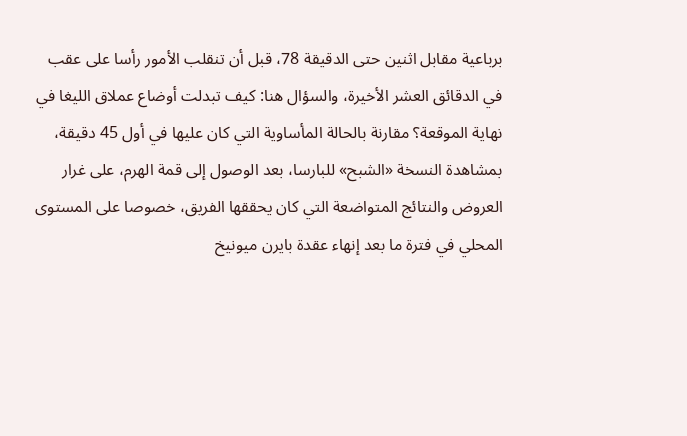برباعية مقابل اثنين حتى الدقيقة 78، قبل أن تنقلب الأمور رأسا على عقب في الدقائق العشر الأخيرة، والسؤال هنا: كيف تبدلت أوضاع عملاق الليغا في نهاية الموقعة؟ مقارنة بالحالة المأساوية التي كان عليها في أول 45 دقيقة، بمشاهدة النسخة «الشبح» للبارسا، بعد الوصول إلى قمة الهرم، على غرار العروض والنتائج المتواضعة التي كان يحققها الفريق، خصوصا على المستوى المحلي في فترة ما بعد إنهاء عقدة بايرن ميونيخ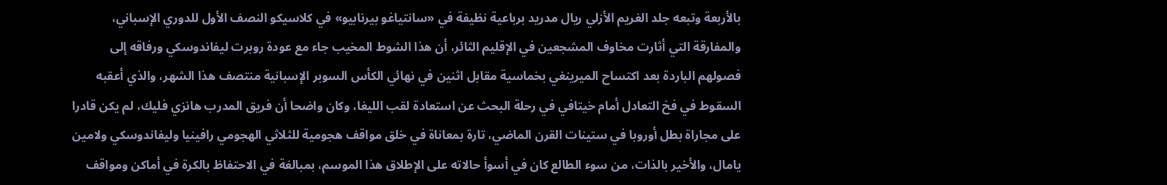بالأربعة وتبعه جلد الغريم الأزلي ريال مدريد برباعية نظيفة في «سانتياغو بيرنابيو» في كلاسيكو النصف الأول للدوري الإسباني، والمفارقة التي أثارت مخاوف المشجعين في الإقليم الثائر، أن هذا الشوط المخيب جاء مع عودة روبرت ليفاندوسكي ورفاقه إلى فصولهم الباردة بعد اكتساح الميرينغي بخماسية مقابل اثنين في نهائي الكأس السوبر الإسبانية منتصف هذا الشهر، والذي أعقبه السقوط في فخ التعادل أمام خيتافي في رحلة البحث عن استعادة لقب الليغا، وكان واضحا أن فريق المدرب هانزي فليك، لم يكن قادرا على مجاراة بطل أوروبا في ستينات القرن الماضي، تارة بمعاناة في خلق مواقف هجومية للثلاثي الهجومي رافينيا وليفاندوسكي ولامين يامال، والأخير بالذات، من سوء الطالع كان في أسوأ حالاته على الإطلاق هذا الموسم، بمبالغة في الاحتفاظ بالكرة في أماكن ومواقف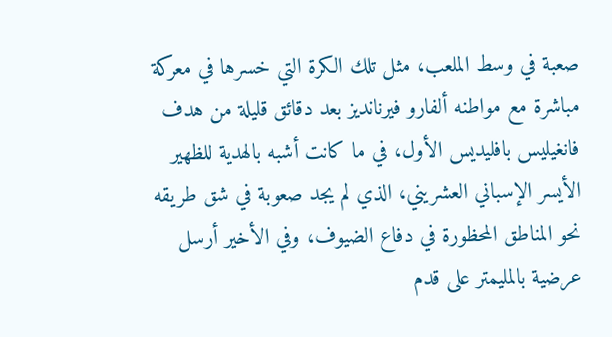صعبة في وسط الملعب، مثل تلك الكرة التي خسرها في معركة مباشرة مع مواطنه ألفارو فيرنانديز بعد دقائق قليلة من هدف فانغيليس بافليديس الأول، في ما كانت أشبه بالهدية للظهير الأيسر الإسباني العشريني، الذي لم يجد صعوبة في شق طريقه نحو المناطق المحظورة في دفاع الضيوف، وفي الأخير أرسل عرضية بالمليمتر على قدم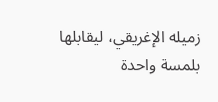زميله الإغريقي، ليقابلها بلمسة واحدة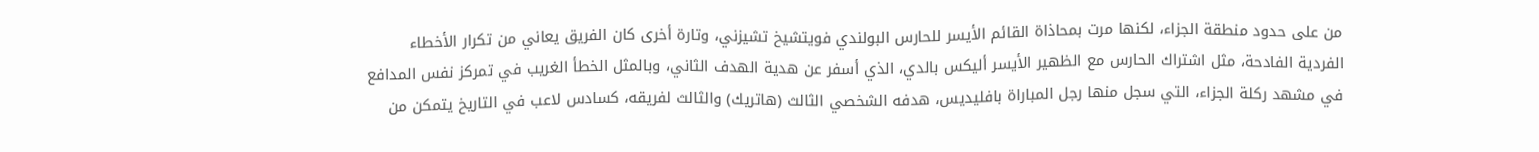من على حدود منطقة الجزاء، لكنها مرت بمحاذاة القائم الأيسر للحارس البولندي فويتشيخ تشيزني، وتارة أخرى كان الفريق يعاني من تكرار الأخطاء الفردية الفادحة، مثل اشتراك الحارس مع الظهير الأيسر أليكس بالدي، الذي أسفر عن هدية الهدف الثاني، وبالمثل الخطأ الغريب في تمركز نفس المدافع في مشهد ركلة الجزاء، التي سجل منها رجل المباراة بافليديس، هدفه الشخصي الثالث (هاتريك) والثالث لفريقه، كسادس لاعب في التاريخ يتمكن من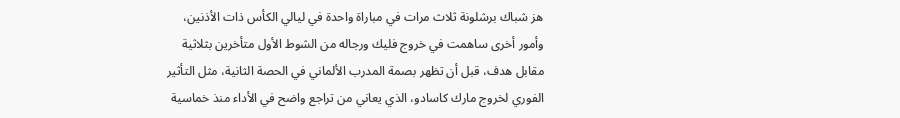هز شباك برشلونة ثلاث مرات في مباراة واحدة في ليالي الكأس ذات الأذنين، وأمور أخرى ساهمت في خروج فليك ورجاله من الشوط الأول متأخرين بثلاثية مقابل هدف، قبل أن تظهر بصمة المدرب الألماني في الحصة الثانية، مثل التأثير الفوري لخروج مارك كاسادو، الذي يعاني من تراجع واضح في الأداء منذ خماسية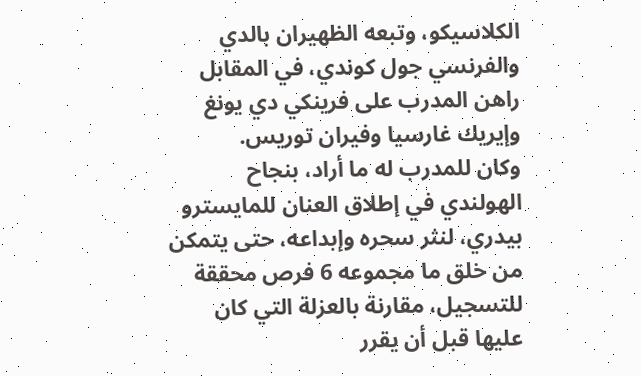الكلاسيكو، وتبعه الظهيران بالدي والفرنسي جول كوندي، في المقابل راهن المدرب على فرينكي دي يونغ وإيريك غارسيا وفيران توريس.
وكان للمدرب له ما أراد، بنجاح الهولندي في إطلاق العنان للمايسترو بيدري، لنثر سحره وإبداعه، حتى يتمكن من خلق ما مجموعه 6 فرص محققة للتسجيل، مقارنة بالعزلة التي كان عليها قبل أن يقرر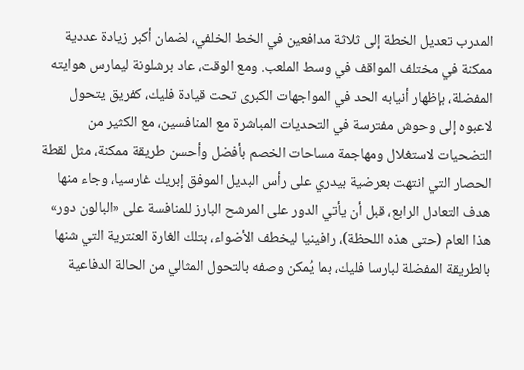المدرب تعديل الخطة إلى ثلاثة مدافعين في الخط الخلفي، لضمان أكبر زيادة عددية ممكنة في مختلف المواقف في وسط الملعب. ومع الوقت، عاد برشلونة ليمارس هوايته المفضلة، بإظهار أنيابه الحد في المواجهات الكبرى تحت قيادة فليك، كفريق يتحول لاعبوه إلى وحوش مفترسة في التحديات المباشرة مع المنافسين، مع الكثير من التضحيات لاستغلال ومهاجمة مساحات الخصم بأفضل وأحسن طريقة ممكنة، مثل لقطة الحصار التي انتهت بعرضية بيدري على رأس البديل الموفق إبريك غارسيا، وجاء منها هدف التعادل الرابع، قبل أن يأتي الدور على المرشح البارز للمنافسة على «البالون دور» هذا العام (حتى هذه اللحظة)، رافينيا ليخطف الأضواء، بتلك الغارة العنترية التي شنها بالطريقة المفضلة لبارسا فليك، بما يُمكن وصفه بالتحول المثالي من الحالة الدفاعية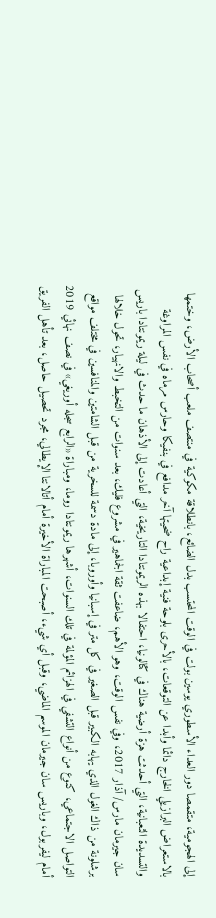إلى الهجومية، متقمصا دور العداء الأسطوري يوسين بولت في الوقت المحتسب بدل الضائع، بانطلاقة مكوكية في منتصف ملعب أصحاب الأرض، وختمها بالاستعراض البرازيلي الخارج دائما وأبدا عن التوقعات، بالأحرى بلوحة فنية إبداعية راح ضحيتها آخر مدافع في بنفيكا وحارس مرماه في نفس المراوغة والتسديدة الثعبانية، التي أحدثت هزة أرضية هناك في كتالونيا، احتفالا بهذه الريمونتادا التاريخية، التي أعادت إلى الأذهان ما حدث في ليلة ريمونتادا باريس سان جيرمان مارس/ آذار 2017، وفي نفس الوقت، وهو الأهم، ضاعفت ثقة الجماهير في مشروع فليك، بعد سنوات من التخبط والانهيار، تحول خلالها برشلونة من ذاك الغول الذي يهابه الكبير قبل الصغير في كل متر في إسبانيا وأوروبا، إلى مادة دسمة للسخرية من قبل الشامتين والمنافسين في مختلف مواقع التواصل الاجتماعي، كنوع من أنواع التشفي في الهزائم المؤلمة في تلك السنوات، أشهرها ريمونتادا روما، ومباراة «الرابع سجله أوريغي» في نصف نهائي 2019 أمام ليفربول، وباريس سان جيرمان الموسم الماضي، وقبل أي شيء، أصبحت المباراة الأخيرة أمام أتالانتا الإيطالي، مجرد تحصيل حاصل، بعد تأهل الفريق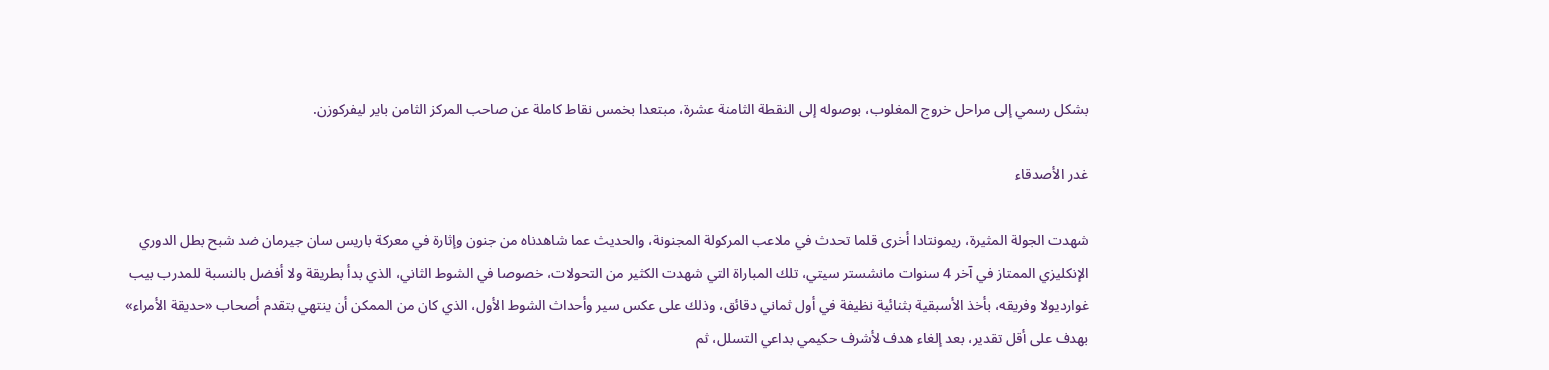بشكل رسمي إلى مراحل خروج المغلوب، بوصوله إلى النقطة الثامنة عشرة، مبتعدا بخمس نقاط كاملة عن صاحب المركز الثامن باير ليفركوزن.

غدر الأصدقاء

شهدت الجولة المثيرة، ريمونتادا أخرى قلما تحدث في ملاعب المركولة المجنونة، والحديث عما شاهدناه من جنون وإثارة في معركة باريس سان جيرمان ضد شبح بطل الدوري الإنكليزي الممتاز في آخر 4 سنوات مانشستر سيتي، تلك المباراة التي شهدت الكثير من التحولات، خصوصا في الشوط الثاني، الذي بدأ بطريقة ولا أفضل بالنسبة للمدرب بيب غوارديولا وفريقه، بأخذ الأسبقية بثنائية نظيفة في أول ثماني دقائق، وذلك على عكس سير وأحداث الشوط الأول، الذي كان من الممكن أن ينتهي بتقدم أصحاب «حديقة الأمراء» بهدف على أقل تقدير، بعد إلغاء هدف لأشرف حكيمي بداعي التسلل، ثم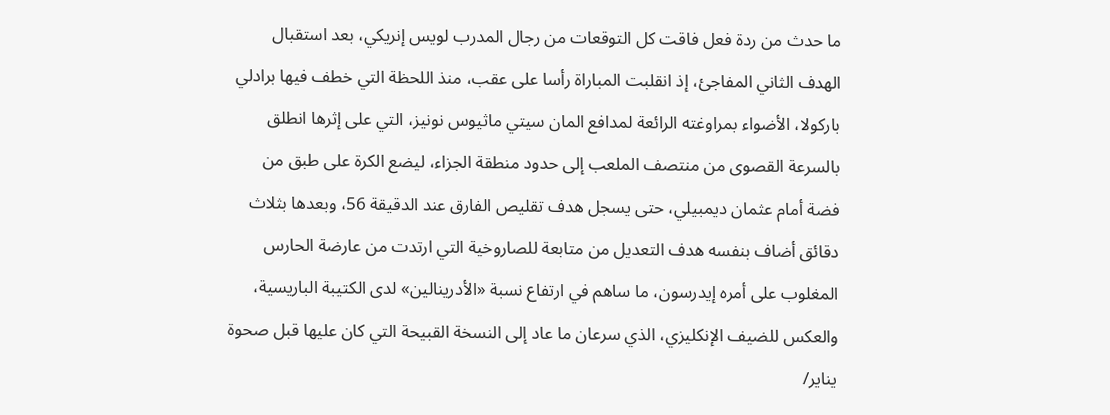ما حدث من ردة فعل فاقت كل التوقعات من رجال المدرب لويس إنريكي، بعد استقبال الهدف الثاني المفاجئ، إذ انقلبت المباراة رأسا على عقب، منذ اللحظة التي خطف فيها برادلي باركولا، الأضواء بمراوغته الرائعة لمدافع المان سيتي ماثيوس نونيز، التي على إثرها انطلق بالسرعة القصوى من منتصف الملعب إلى حدود منطقة الجزاء، ليضع الكرة على طبق من فضة أمام عثمان ديمبيلي، حتى يسجل هدف تقليص الفارق عند الدقيقة 56، وبعدها بثلاث دقائق أضاف بنفسه هدف التعديل من متابعة للصاروخية التي ارتدت من عارضة الحارس المغلوب على أمره إيدرسون، ما ساهم في ارتفاع نسبة «الأدرينالين» لدى الكتيبة الباريسية، والعكس للضيف الإنكليزي، الذي سرعان ما عاد إلى النسخة القبيحة التي كان عليها قبل صحوة يناير/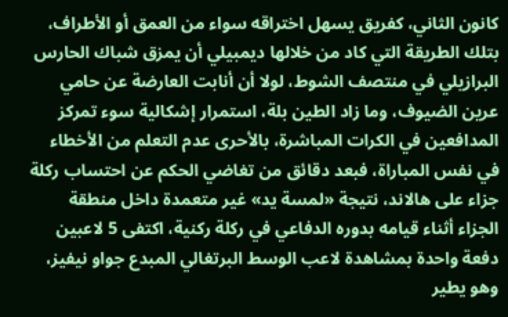كانون الثاني، كفريق يسهل اختراقه سواء من العمق أو الأطراف، بتلك الطريقة التي كاد من خلالها ديمبيلي أن يمزق شباك الحارس البرازيلي في منتصف الشوط، لولا أن أنابت العارضة عن حامي عرين الضيوف، وما زاد الطين بلة، استمرار إشكالية سوء تمركز المدافعين في الكرات المباشرة، بالأحرى عدم التعلم من الأخطاء في نفس المباراة، فبعد دقائق من تغاضي الحكم عن احتساب ركلة جزاء على هالاند، نتيجة «لمسة يد» غير متعمدة داخل منطقة الجزاء أثناء قيامه بدوره الدفاعي في ركلة ركنية، اكتفى 5 لاعبين دفعة واحدة بمشاهدة لاعب الوسط البرتغالي المبدع جواو نيفيز، وهو يطير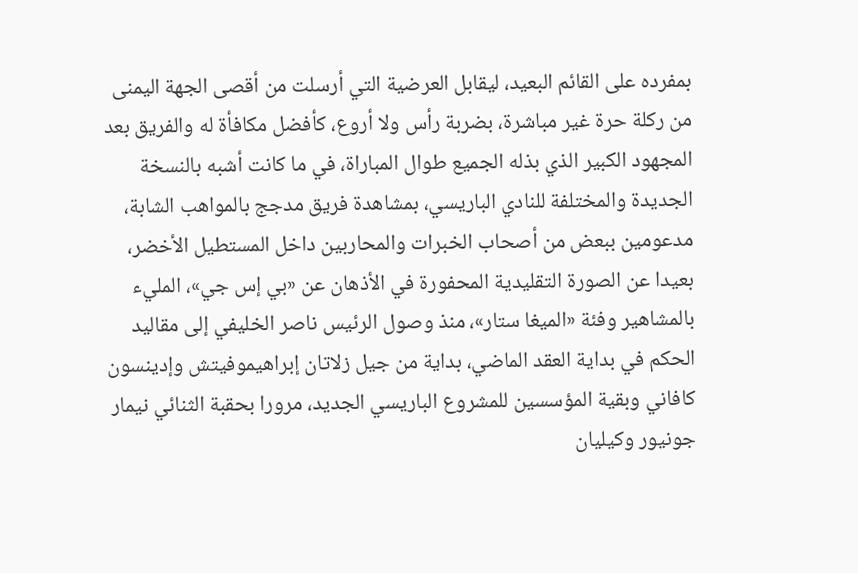بمفرده على القائم البعيد، ليقابل العرضية التي أرسلت من أقصى الجهة اليمنى من ركلة حرة غير مباشرة، بضربة رأس ولا أروع، كأفضل مكافأة له والفريق بعد المجهود الكبير الذي بذله الجميع طوال المباراة، في ما كانت أشبه بالنسخة الجديدة والمختلفة للنادي الباريسي، بمشاهدة فريق مدجج بالمواهب الشابة، مدعومين ببعض من أصحاب الخبرات والمحاربين داخل المستطيل الأخضر، بعيدا عن الصورة التقليدية المحفورة في الأذهان عن «بي إس جي»، المليء بالمشاهير وفئة «الميغا ستار»، منذ وصول الرئيس ناصر الخليفي إلى مقاليد الحكم في بداية العقد الماضي، بداية من جيل زلاتان إبراهيموفيتش وإدينسون كافاني وبقية المؤسسين للمشروع الباريسي الجديد، مرورا بحقبة الثنائي نيمار جونيور وكيليان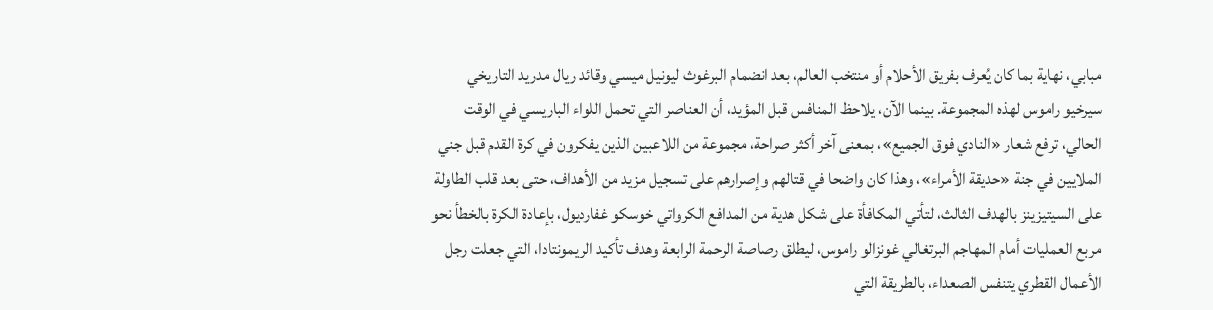مبابي، نهاية بما كان يُعرف بفريق الأحلام أو منتخب العالم، بعد انضمام البرغوث ليونيل ميسي وقائد ريال مدريد التاريخي سيرخيو راموس لهذه المجموعة. بينما الآن، يلاحظ المنافس قبل المؤيد، أن العناصر التي تحمل اللواء الباريسي في الوقت الحالي، ترفع شعار «النادي فوق الجميع»، بمعنى آخر أكثر صراحة، مجموعة من اللاعبين الذين يفكرون في كرة القدم قبل جني الملايين في جنة «حديقة الأمراء»، وهذا كان واضحا في قتالهم وإصرارهم على تسجيل مزيد من الأهداف، حتى بعد قلب الطاولة على السيتيزينز بالهدف الثالث، لتأتي المكافأة على شكل هدية من المدافع الكرواتي خوسكو غفارديول، بإعادة الكرة بالخطأ نحو مربع العمليات أمام المهاجم البرتغالي غونزالو راموس، ليطلق رصاصة الرحمة الرابعة وهدف تأكيد الريمونتادا، التي جعلت رجل الأعمال القطري يتنفس الصعداء، بالطريقة التي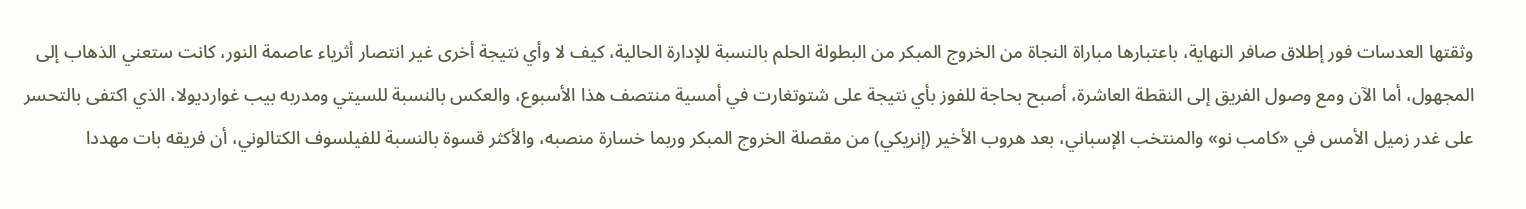وثقتها العدسات فور إطلاق صافر النهاية، باعتبارها مباراة النجاة من الخروج المبكر من البطولة الحلم بالنسبة للإدارة الحالية، كيف لا وأي نتيجة أخرى غير انتصار أثرياء عاصمة النور، كانت ستعني الذهاب إلى المجهول، أما الآن ومع وصول الفريق إلى النقطة العاشرة، أصبح بحاجة للفوز بأي نتيجة على شتوتغارت في أمسية منتصف هذا الأسبوع، والعكس بالنسبة للسيتي ومدربه بيب غوارديولا، الذي اكتفى بالتحسر على غدر زميل الأمس في «كامب نو» والمنتخب الإسباني، بعد هروب الأخير (إنريكي) من مقصلة الخروج المبكر وربما خسارة منصبه، والأكثر قسوة بالنسبة للفيلسوف الكتالوني، أن فريقه بات مهددا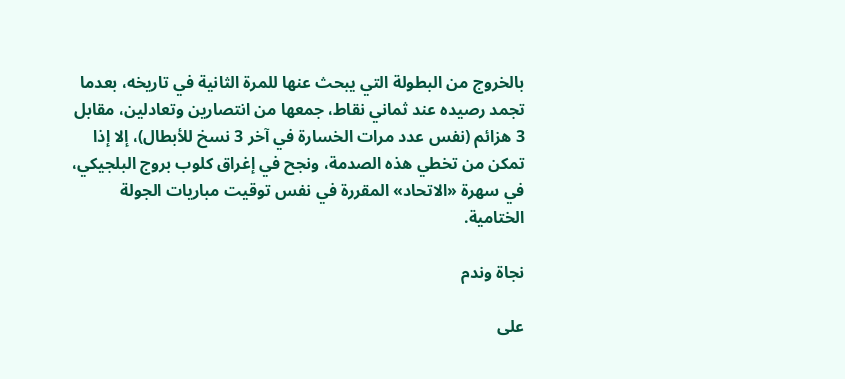بالخروج من البطولة التي يبحث عنها للمرة الثانية في تاريخه، بعدما تجمد رصيده عند ثماني نقاط، جمعها من انتصارين وتعادلين، مقابل 3 هزائم (نفس عدد مرات الخسارة في آخر 3 نسخ للأبطال)، إلا إذا تمكن من تخطي هذه الصدمة، ونجح في إغراق كلوب بروج البلجيكي، في سهرة «الاتحاد» المقررة في نفس توقيت مباريات الجولة الختامية.

نجاة وندم

على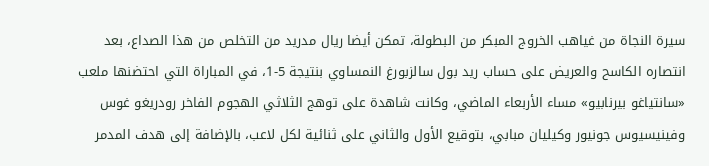سيرة النجاة من غياهب الخروج المبكر من البطولة، تمكن أيضا ريال مدريد من التخلص من هذا الصداع، بعد انتصاره الكاسح والعريض على حساب ريد بول سالزبورغ النمساوي بنتيجة 5-1، في المباراة التي احتضنها ملعب «سانتياغو بيرنابيو» مساء الأربعاء الماضي، وكانت شاهدة على توهج الثلاثي الهجوم الفاخر رودريغو غوس وفينيسيوس جونيور وكيليان مبابي، بتوقيع الأول والثاني على ثنائية لكل لاعب، بالإضافة إلى هدف المدمر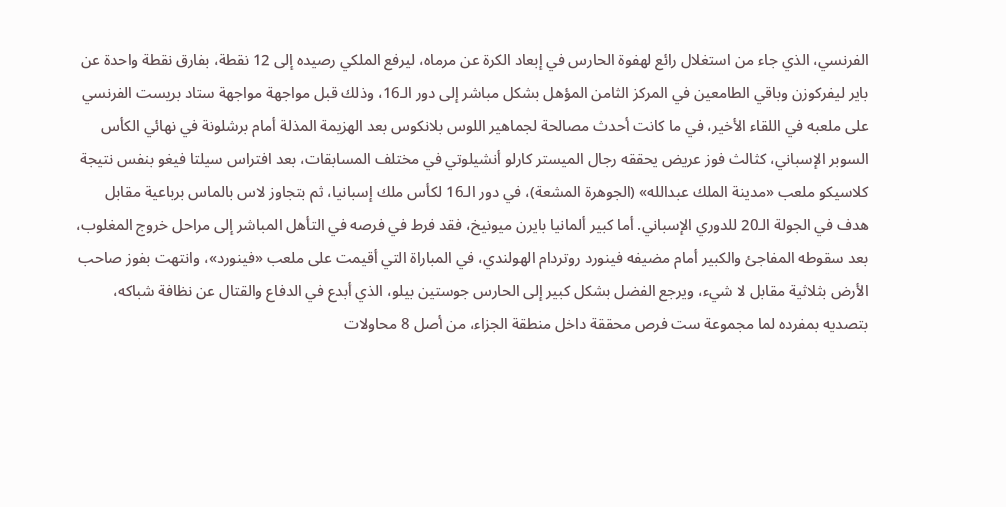الفرنسي، الذي جاء من استغلال رائع لهفوة الحارس في إبعاد الكرة عن مرماه، ليرفع الملكي رصيده إلى 12 نقطة، بفارق نقطة واحدة عن باير ليفركوزن وباقي الطامعين في المركز الثامن المؤهل بشكل مباشر إلى دور الـ16، وذلك قبل مواجهة مواجهة ستاد بريست الفرنسي على ملعبه في اللقاء الأخير، في ما كانت أحدث مصالحة لجماهير اللوس بلانكوس بعد الهزيمة المذلة أمام برشلونة في نهائي الكأس السوبر الإسباني، كثالث فوز عريض يحققه رجال الميستر كارلو أنشيلوتي في مختلف المسابقات، بعد افتراس سيلتا فيغو بنفس نتيجة كلاسيكو ملعب «مدينة الملك عبدالله» (الجوهرة المشعة)، في دور الـ16 لكأس ملك إسبانيا، ثم بتجاوز لاس بالماس برباعية مقابل هدف في الجولة الـ20 للدوري الإسباني. أما كبير ألمانيا بايرن ميونيخ، فقد فرط في فرصه في التأهل المباشر إلى مراحل خروج المغلوب، بعد سقوطه المفاجئ والكبير أمام مضيفه فينورد روتردام الهولندي، في المباراة التي أقيمت على ملعب «فينورد»، وانتهت بفوز صاحب الأرض بثلاثية مقابل لا شيء، ويرجع الفضل بشكل كبير إلى الحارس جوستين بيلو، الذي أبدع في الدفاع والقتال عن نظافة شباكه، بتصديه بمفرده لما مجموعة ست فرص محققة داخل منطقة الجزاء، من أصل 8 محاولات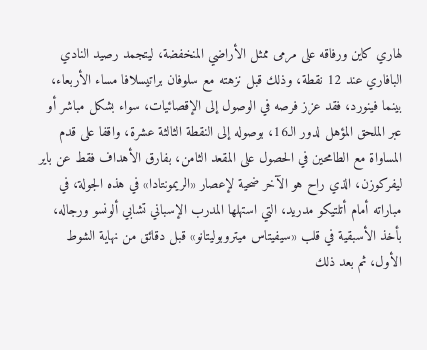لهاري كاين ورفاقه على مرمى ممثل الأراضي المنخفضة، ليتجمد رصيد النادي البافاري عند 12 نقطة، وذلك قبل نزهته مع سلوفان براتيسلافا مساء الأربعاء، بينما فينورد، فقد عزز فرصه في الوصول إلى الإقصائيات، سواء بشكل مباشر أو عبر الملحق المؤهل لدور الـ16، بوصوله إلى النقطة الثالثة عشرة، واقفا على قدم المساواة مع الطامحين في الحصول على المقعد الثامن، بفارق الأهداف فقط عن باير ليفركوزن، الذي راح هو الآخر ضحية لإعصار «الريمونتادا» في هذه الجولة، في مباراته أمام أتلتيكو مدريد، التي استهلها المدرب الإسباني تشابي ألونسو ورجاله، بأخذ الأسبقية في قلب «سيفيتاس ميتروبوليتانو» قبل دقائق من نهاية الشوط الأول، ثم بعد ذلك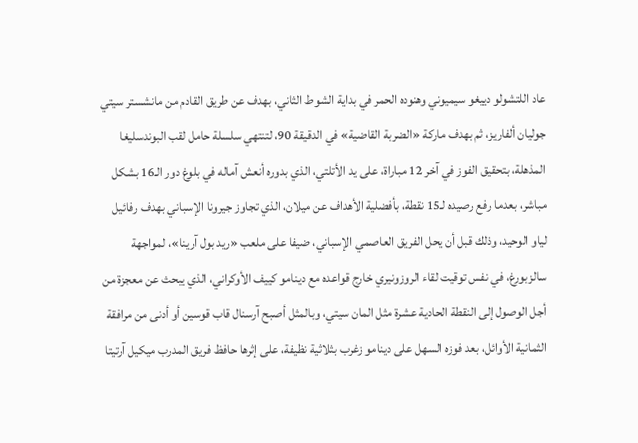عاد اللتشولو دييغو سيميوني وهنوده الحمر في بداية الشوط الثاني، بهدف عن طريق القادم من مانشستر سيتي جوليان ألفاريز، ثم بهدف ماركة «الضربة القاضية» في الدقيقة 90، لتنتهي سلسلة حامل لقب البوندسليغا المذهلة، بتحقيق الفوز في آخر 12 مباراة، على يد الأتلتي، الذي بدوره أنعش آماله في بلوغ دور الـ16 بشكل مباشر، بعدما رفع رصيده لـ15 نقطة، بأفضلية الأهداف عن ميلان، الذي تجاوز جيرونا الإسباني بهدف رفائيل لياو الوحيد، وذلك قبل أن يحل الفريق العاصمي الإسباني، ضيفا على ملعب «ريد بول آرينا»، لمواجهة سالزبورغ، في نفس توقيت لقاء الروزونيري خارج قواعده مع دينامو كييف الأوكراني، الذي يبحث عن معجزة من أجل الوصول إلى النقطة الحادية عشرة مثل المان سيتي، وبالمثل أصبح آرسنال قاب قوسين أو أدنى من مرافقة الثمانية الأوائل، بعد فوزه السهل على دينامو زغرب بثلاثية نظيفة، على إثرها حافظ فريق المدرب ميكيل آرتيتا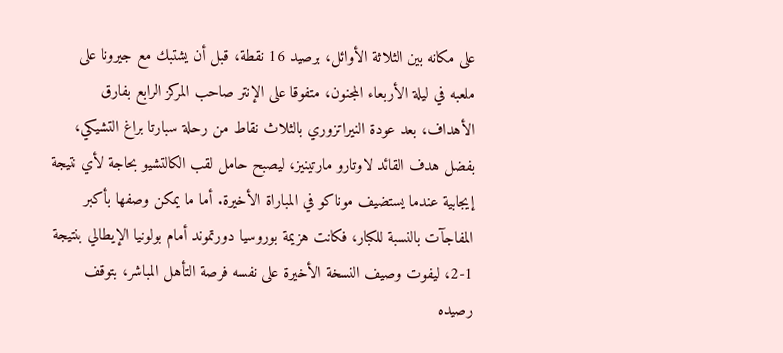على مكانه بين الثلاثة الأوائل، برصيد 16 نقطة، قبل أن يشتبك مع جيرونا على ملعبه في ليلة الأربعاء المجنون، متفوقا على الإنتر صاحب المركز الرابع بفارق الأهداف، بعد عودة النيراتزوري بالثلاث نقاط من رحلة سبارتا براغ التشيكي، بفضل هدف القائد لاوتارو مارتينيز، ليصبح حامل لقب الكالتشيو بحاجة لأي نتيجة إيجابية عندما يستضيف موناكو في المباراة الأخيرة. أما ما يمكن وصفها بأكبر المفاجآت بالنسبة للكبار، فكانت هزيمة بوروسيا دورتموند أمام بولونيا الإيطالي بنتيجة 1-2، ليفوت وصيف النسخة الأخيرة على نفسه فرصة التأهل المباشر، بتوقف رصيده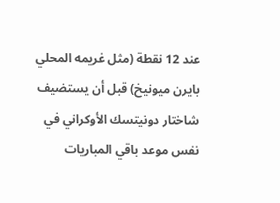عند 12 نقطة (مثل غريمه المحلي بايرن ميونيخ) قبل أن يستضيف شاختار دونيتسك الأوكراني في نفس موعد باقي المباريات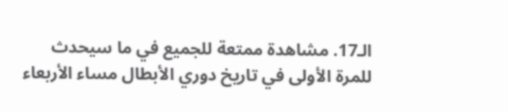الـ17. مشاهدة ممتعة للجميع في ما سيحدث للمرة الأولى في تاريخ دوري الأبطال مساء الأربعاء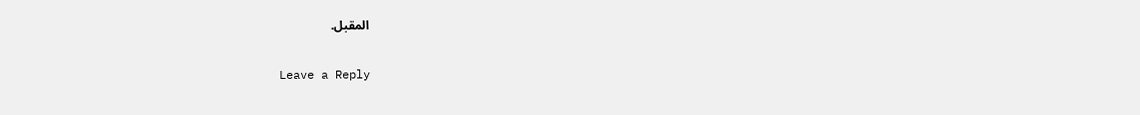المقبل.

Leave a Reply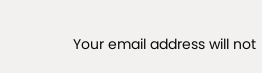Your email address will not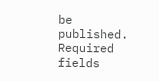be published. Required fields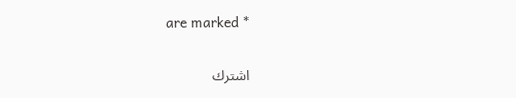are marked *

اشترك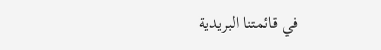في قائمتنا البريدية